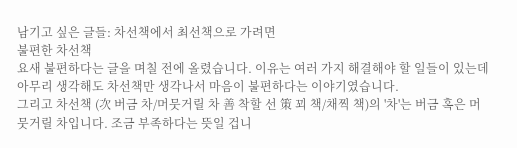남기고 싶은 글들: 차선책에서 최선책으로 가려면
불편한 차선책
요새 불편하다는 글을 며칠 전에 올렸습니다. 이유는 여러 가지 해결해야 할 일들이 있는데 아무리 생각해도 차선책만 생각나서 마음이 불편하다는 이야기였습니다.
그리고 차선책 (次 버금 차/머뭇거릴 차 善 착할 선 策 꾀 책/채찍 책)의 '차'는 버금 혹은 머뭇거릴 차입니다. 조금 부족하다는 뜻일 겁니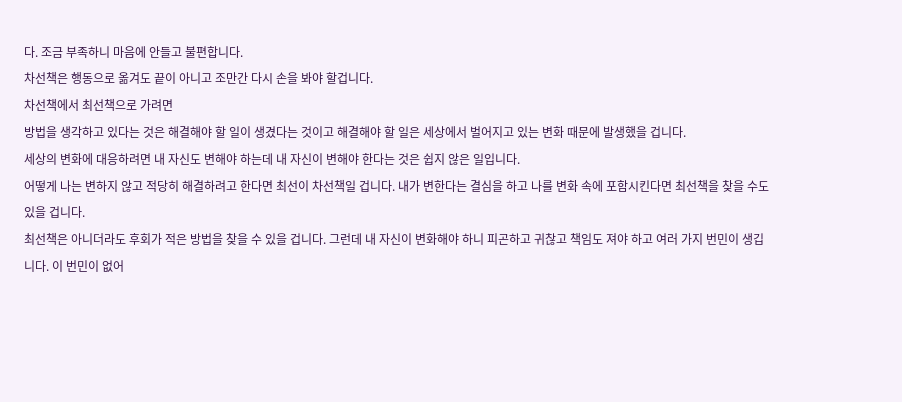다. 조금 부족하니 마음에 안들고 불편합니다.
차선책은 행동으로 옮겨도 끝이 아니고 조만간 다시 손을 봐야 할겁니다.
차선책에서 최선책으로 가려면
방법을 생각하고 있다는 것은 해결해야 할 일이 생겼다는 것이고 해결해야 할 일은 세상에서 벌어지고 있는 변화 때문에 발생했을 겁니다.
세상의 변화에 대응하려면 내 자신도 변해야 하는데 내 자신이 변해야 한다는 것은 쉽지 않은 일입니다.
어떻게 나는 변하지 않고 적당히 해결하려고 한다면 최선이 차선책일 겁니다. 내가 변한다는 결심을 하고 나를 변화 속에 포함시킨다면 최선책을 찾을 수도 있을 겁니다.
최선책은 아니더라도 후회가 적은 방법을 찾을 수 있을 겁니다. 그런데 내 자신이 변화해야 하니 피곤하고 귀찮고 책임도 져야 하고 여러 가지 번민이 생깁니다. 이 번민이 없어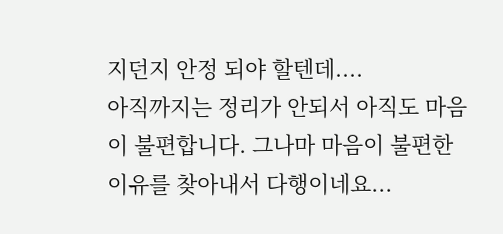지던지 안정 되야 할텐데....
아직까지는 정리가 안되서 아직도 마음이 불편합니다. 그나마 마음이 불편한 이유를 찾아내서 다행이네요...